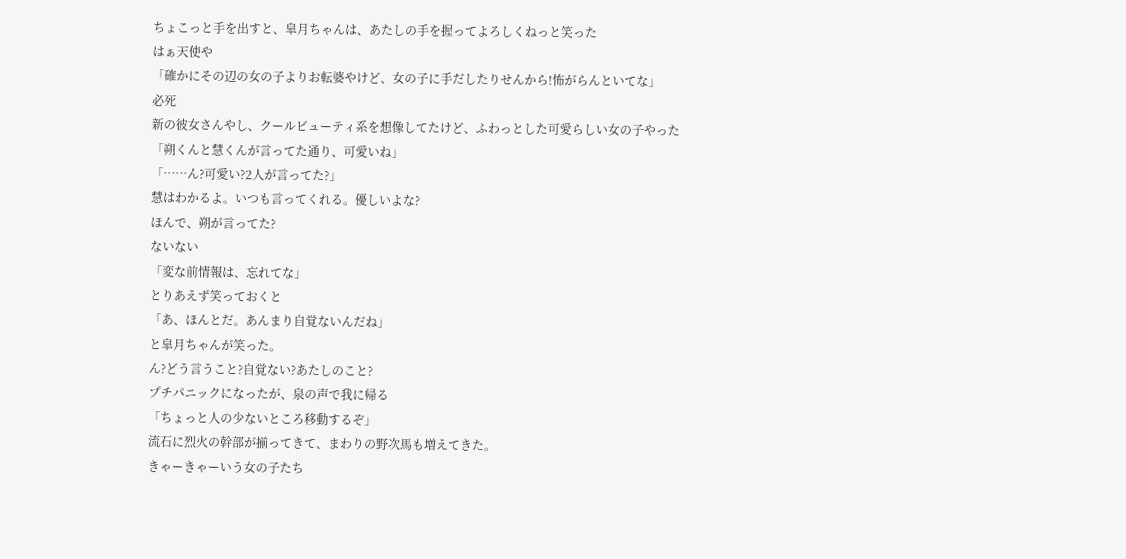ちょこっと手を出すと、皐月ちゃんは、あたしの手を握ってよろしくねっと笑った
はぁ天使や
「確かにその辺の女の子よりお転婆やけど、女の子に手だしたりせんから!怖がらんといてな」
必死
新の彼女さんやし、クールビューティ系を想像してたけど、ふわっとした可愛らしい女の子やった
「朔くんと慧くんが言ってた通り、可愛いね」
「……ん?可愛い?2人が言ってた?」
慧はわかるよ。いつも言ってくれる。優しいよな?
ほんで、朔が言ってた?
ないない
「変な前情報は、忘れてな」
とりあえず笑っておくと
「あ、ほんとだ。あんまり自覚ないんだね」
と皐月ちゃんが笑った。
ん?どう言うこと?自覚ない?あたしのこと?
プチパニックになったが、泉の声で我に帰る
「ちょっと人の少ないところ移動するぞ」
流石に烈火の幹部が揃ってきて、まわりの野次馬も増えてきた。
きゃーきゃーいう女の子たち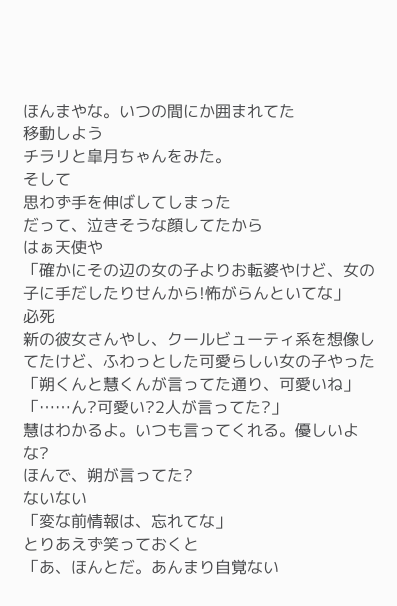ほんまやな。いつの間にか囲まれてた
移動しよう
チラリと皐月ちゃんをみた。
そして
思わず手を伸ばしてしまった
だって、泣きそうな顔してたから
はぁ天使や
「確かにその辺の女の子よりお転婆やけど、女の子に手だしたりせんから!怖がらんといてな」
必死
新の彼女さんやし、クールビューティ系を想像してたけど、ふわっとした可愛らしい女の子やった
「朔くんと慧くんが言ってた通り、可愛いね」
「……ん?可愛い?2人が言ってた?」
慧はわかるよ。いつも言ってくれる。優しいよな?
ほんで、朔が言ってた?
ないない
「変な前情報は、忘れてな」
とりあえず笑っておくと
「あ、ほんとだ。あんまり自覚ない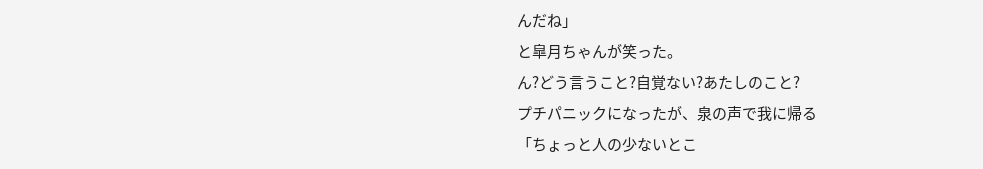んだね」
と皐月ちゃんが笑った。
ん?どう言うこと?自覚ない?あたしのこと?
プチパニックになったが、泉の声で我に帰る
「ちょっと人の少ないとこ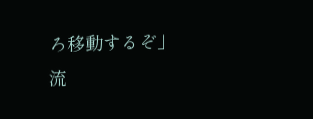ろ移動するぞ」
流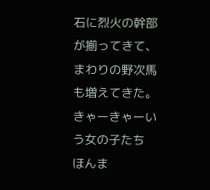石に烈火の幹部が揃ってきて、まわりの野次馬も増えてきた。
きゃーきゃーいう女の子たち
ほんま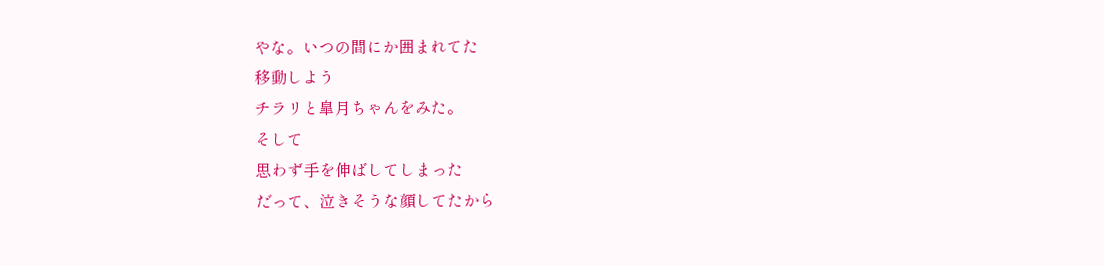やな。いつの間にか囲まれてた
移動しよう
チラリと皐月ちゃんをみた。
そして
思わず手を伸ばしてしまった
だって、泣きそうな顔してたから